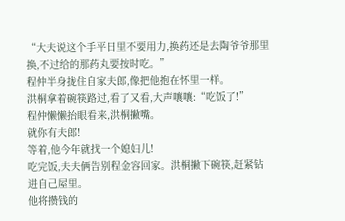“大夫说这个手平日里不要用力,换药还是去陶爷爷那里换,不过给的那药丸要按时吃。”
程仲半身拢住自家夫郎,像把他抱在怀里一样。
洪桐拿着碗筷路过,看了又看,大声嚷嚷:“吃饭了!”
程仲懒懒抬眼看来,洪桐撇嘴。
就你有夫郎!
等着,他今年就找一个媳妇儿!
吃完饭,夫夫俩告别程金容回家。洪桐撇下碗筷,赶紧钻进自己屋里。
他将攒钱的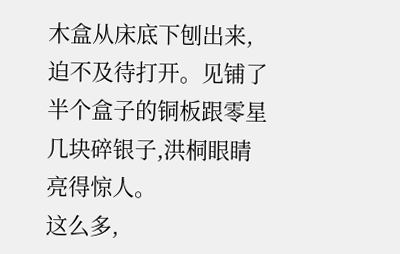木盒从床底下刨出来,迫不及待打开。见铺了半个盒子的铜板跟零星几块碎银子,洪桐眼睛亮得惊人。
这么多,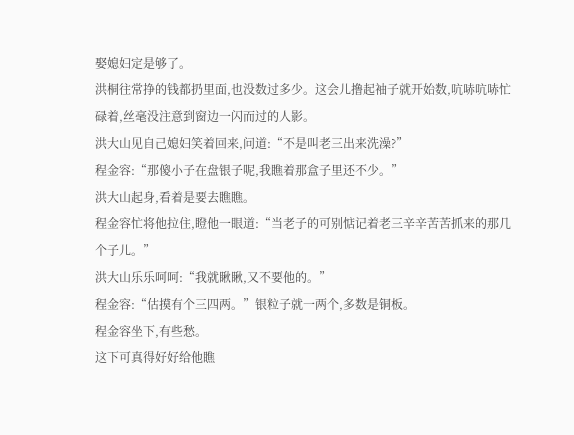娶媳妇定是够了。
洪桐往常挣的钱都扔里面,也没数过多少。这会儿撸起袖子就开始数,吭哧吭哧忙碌着,丝毫没注意到窗边一闪而过的人影。
洪大山见自己媳妇笑着回来,问道:“不是叫老三出来洗澡?”
程金容:“那傻小子在盘银子呢,我瞧着那盒子里还不少。”
洪大山起身,看着是要去瞧瞧。
程金容忙将他拉住,瞪他一眼道:“当老子的可别惦记着老三辛辛苦苦抓来的那几个子儿。”
洪大山乐乐呵呵:“我就瞅瞅,又不要他的。”
程金容:“估摸有个三四两。”银粒子就一两个,多数是铜板。
程金容坐下,有些愁。
这下可真得好好给他瞧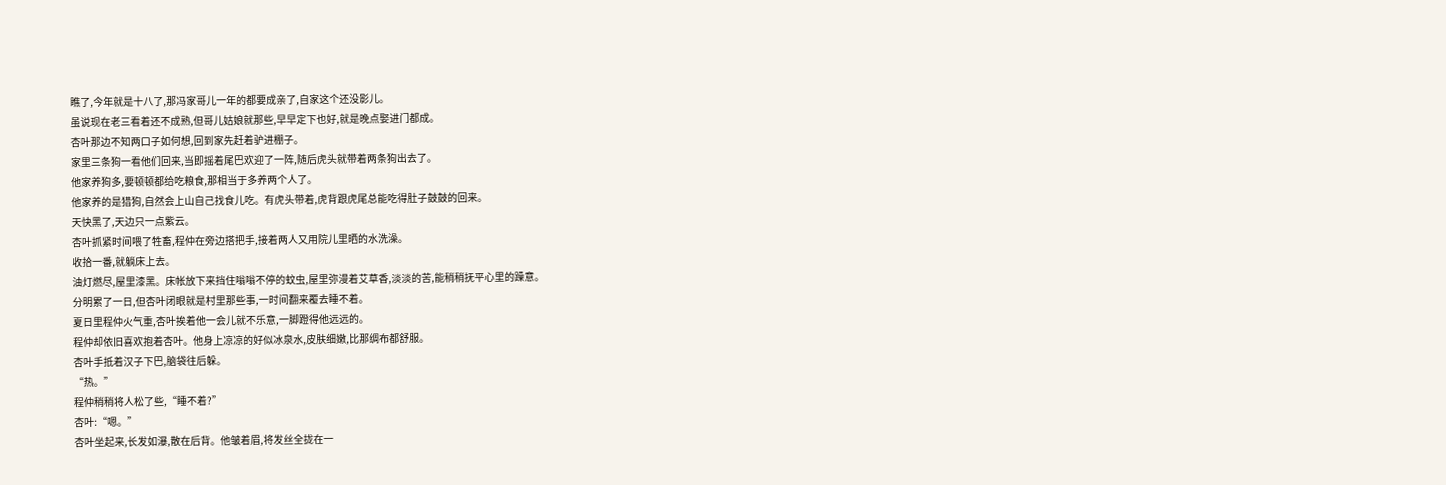瞧了,今年就是十八了,那冯家哥儿一年的都要成亲了,自家这个还没影儿。
虽说现在老三看着还不成熟,但哥儿姑娘就那些,早早定下也好,就是晚点娶进门都成。
杏叶那边不知两口子如何想,回到家先赶着驴进棚子。
家里三条狗一看他们回来,当即摇着尾巴欢迎了一阵,随后虎头就带着两条狗出去了。
他家养狗多,要顿顿都给吃粮食,那相当于多养两个人了。
他家养的是猎狗,自然会上山自己找食儿吃。有虎头带着,虎背跟虎尾总能吃得肚子鼓鼓的回来。
天快黑了,天边只一点紫云。
杏叶抓紧时间喂了牲畜,程仲在旁边搭把手,接着两人又用院儿里晒的水洗澡。
收拾一番,就躺床上去。
油灯燃尽,屋里漆黑。床帐放下来挡住嗡嗡不停的蚊虫,屋里弥漫着艾草香,淡淡的苦,能稍稍抚平心里的躁意。
分明累了一日,但杏叶闭眼就是村里那些事,一时间翻来覆去睡不着。
夏日里程仲火气重,杏叶挨着他一会儿就不乐意,一脚蹬得他远远的。
程仲却依旧喜欢抱着杏叶。他身上凉凉的好似冰泉水,皮肤细嫩,比那绸布都舒服。
杏叶手抵着汉子下巴,脑袋往后躲。
“热。”
程仲稍稍将人松了些,“睡不着?”
杏叶:“嗯。”
杏叶坐起来,长发如瀑,散在后背。他皱着眉,将发丝全拢在一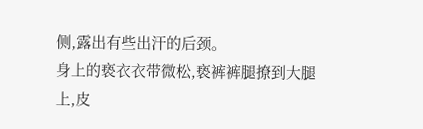侧,露出有些出汗的后颈。
身上的亵衣衣带微松,亵裤裤腿撩到大腿上,皮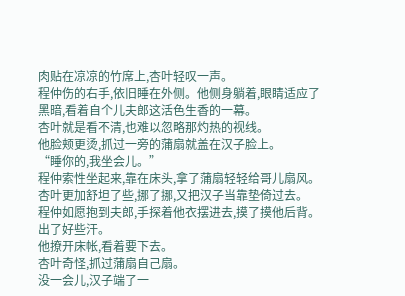肉贴在凉凉的竹席上,杏叶轻叹一声。
程仲伤的右手,依旧睡在外侧。他侧身躺着,眼睛适应了黑暗,看着自个儿夫郎这活色生香的一幕。
杏叶就是看不清,也难以忽略那灼热的视线。
他脸颊更烫,抓过一旁的蒲扇就盖在汉子脸上。
“睡你的,我坐会儿。”
程仲索性坐起来,靠在床头,拿了蒲扇轻轻给哥儿扇风。
杏叶更加舒坦了些,挪了挪,又把汉子当靠垫倚过去。
程仲如愿抱到夫郎,手探着他衣摆进去,摸了摸他后背。出了好些汗。
他撩开床帐,看着要下去。
杏叶奇怪,抓过蒲扇自己扇。
没一会儿,汉子端了一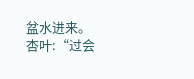盆水进来。
杏叶:“过会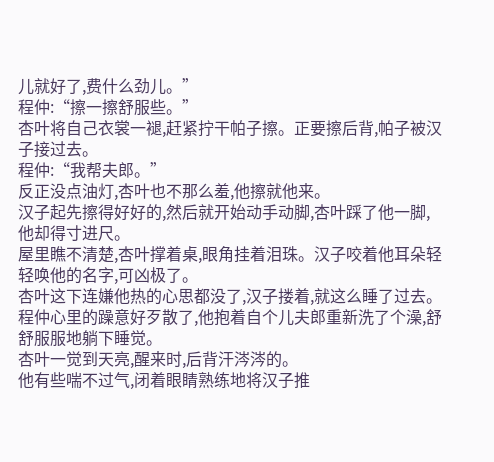儿就好了,费什么劲儿。”
程仲:“擦一擦舒服些。”
杏叶将自己衣裳一褪,赶紧拧干帕子擦。正要擦后背,帕子被汉子接过去。
程仲:“我帮夫郎。”
反正没点油灯,杏叶也不那么羞,他擦就他来。
汉子起先擦得好好的,然后就开始动手动脚,杏叶踩了他一脚,他却得寸进尺。
屋里瞧不清楚,杏叶撑着桌,眼角挂着泪珠。汉子咬着他耳朵轻轻唤他的名字,可凶极了。
杏叶这下连嫌他热的心思都没了,汉子搂着,就这么睡了过去。
程仲心里的躁意好歹散了,他抱着自个儿夫郎重新洗了个澡,舒舒服服地躺下睡觉。
杏叶一觉到天亮,醒来时,后背汗涔涔的。
他有些喘不过气,闭着眼睛熟练地将汉子推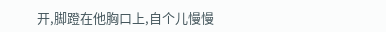开,脚蹬在他胸口上,自个儿慢慢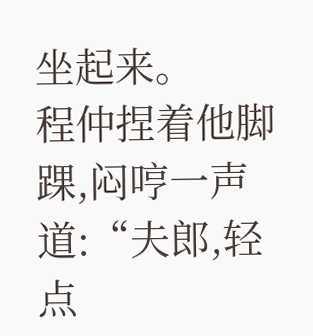坐起来。
程仲捏着他脚踝,闷哼一声道:“夫郎,轻点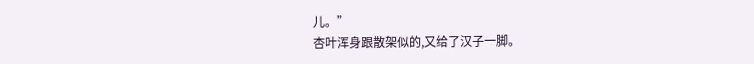儿。”
杏叶浑身跟散架似的,又给了汉子一脚。